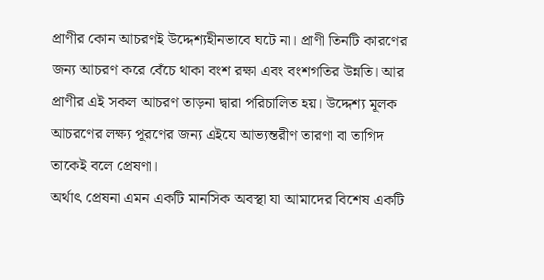প্রাণীর কোন আচরণই উদ্দেশ্যহীনভাবে ঘটে না। প্রাণী তিনটি কারণের জন্য আচরণ করে বেঁচে থাকা বংশ রক্ষা এবং বংশগতির উন্নতি। আর প্রাণীর এই সকল আচরণ তাড়না দ্বারা পরিচালিত হয়। উদ্দেশ্য মূলক আচরণের লক্ষ্য পূরণের জন্য এইযে আভ্যন্তরীণ তারণা বা তাগিদ তাকেই বলে প্রেষণা।
অর্থাৎ প্রেষনা এমন একটি মানসিক অবস্থা যা আমাদের বিশেষ একটি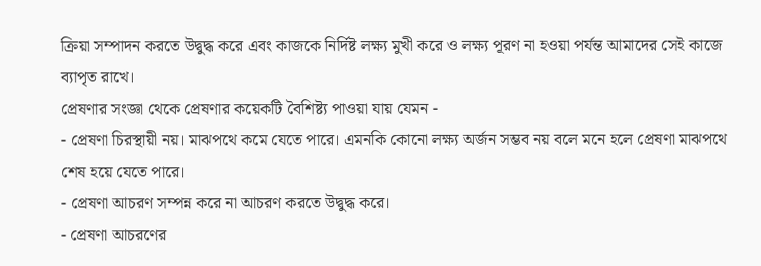ক্রিয়া সম্পাদন করতে উদ্বুদ্ধ করে এবং কাজকে নির্দিষ্ট লক্ষ্য মুখী করে ও লক্ষ্য পূরণ না হওয়া পর্যন্ত আমাদের সেই কাজে ব্যাপৃত রাখে।
প্রেষণার সংজ্ঞা থেকে প্রেষণার কয়েকটি বৈশিষ্ট্য পাওয়া যায় যেমন -
- প্রেষণা চিরস্থায়ী নয়। মাঝপথে কমে যেতে পারে। এমনকি কোনো লক্ষ্য অর্জন সম্ভব নয় বলে মনে হলে প্রেষণা মাঝপথে শেষ হয়ে যেতে পারে।
- প্রেষণা আচরণ সম্পন্ন করে না আচরণ করতে উদ্বুদ্ধ করে।
- প্রেষণা আচরণের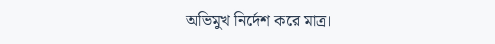অভিমুখ নির্দেশ করে মাত্র।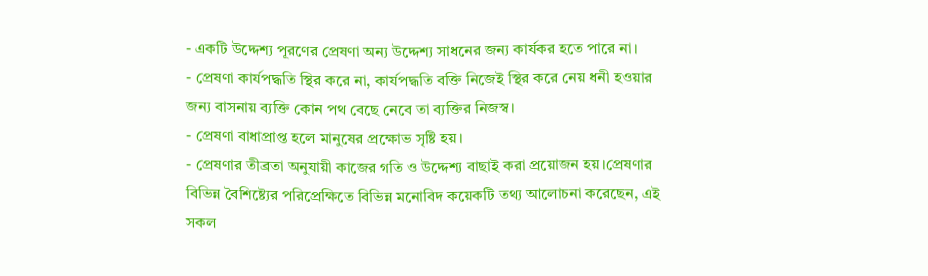- একটি উদ্দেশ্য পূরণের প্রেষণা অন্য উদ্দেশ্য সাধনের জন্য কার্যকর হতে পারে না।
- প্রেষণা কার্যপদ্ধতি স্থির করে না, কার্যপদ্ধতি বক্তি নিজেই স্থির করে নেয় ধনী হওয়ার জন্য বাসনায় ব্যক্তি কোন পথ বেছে নেবে তা ব্যক্তির নিজস্ব।
- প্রেষণা বাধাপ্রাপ্ত হলে মানুষের প্রক্ষোভ সৃষ্টি হয়।
- প্রেষণার তীব্রতা অনুযায়ী কাজের গতি ও উদ্দেশ্য বাছাই করা প্রয়োজন হয়।প্রেষণার বিভিন্ন বৈশিষ্ট্যের পরিপ্রেক্ষিতে বিভিন্ন মনোবিদ কয়েকটি তথ্য আলোচনা করেছেন, এই সকল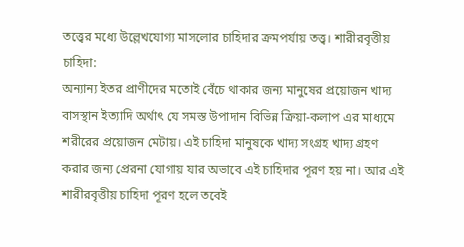তত্ত্বের মধ্যে উল্লেখযোগ্য মাসলোর চাহিদার ক্রমপর্যায় তত্ত্ব। শারীরবৃত্তীয় চাহিদা:
অন্যান্য ইতর প্রাণীদের মতোই বেঁচে থাকার জন্য মানুষের প্রয়োজন খাদ্য বাসস্থান ইত্যাদি অর্থাৎ যে সমস্ত উপাদান বিভিন্ন ক্রিয়া-কলাপ এর মাধ্যমে শরীরের প্রয়োজন মেটায়। এই চাহিদা মানুষকে খাদ্য সংগ্রহ খাদ্য গ্রহণ করার জন্য প্রেরনা যোগায় যার অভাবে এই চাহিদার পূরণ হয় না। আর এই শারীরবৃত্তীয় চাহিদা পূরণ হলে তবেই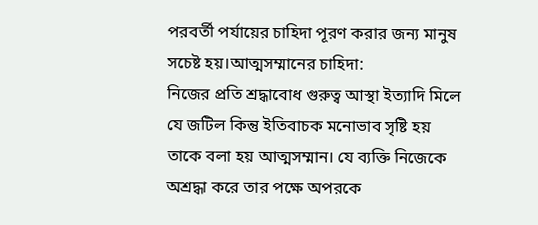পরবর্তী পর্যায়ের চাহিদা পূরণ করার জন্য মানুষ সচেষ্ট হয়।আত্মসম্মানের চাহিদা:
নিজের প্রতি শ্রদ্ধাবোধ গুরুত্ব আস্থা ইত্যাদি মিলে যে জটিল কিন্তু ইতিবাচক মনোভাব সৃষ্টি হয় তাকে বলা হয় আত্মসম্মান। যে ব্যক্তি নিজেকে অশ্রদ্ধা করে তার পক্ষে অপরকে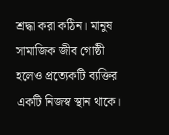শ্রদ্ধা করা কঠিন। মানুষ সামাজিক জীব গোষ্ঠী হলেও প্রত্যেকটি ব্যক্তির একটি নিজস্ব স্থান থাকে।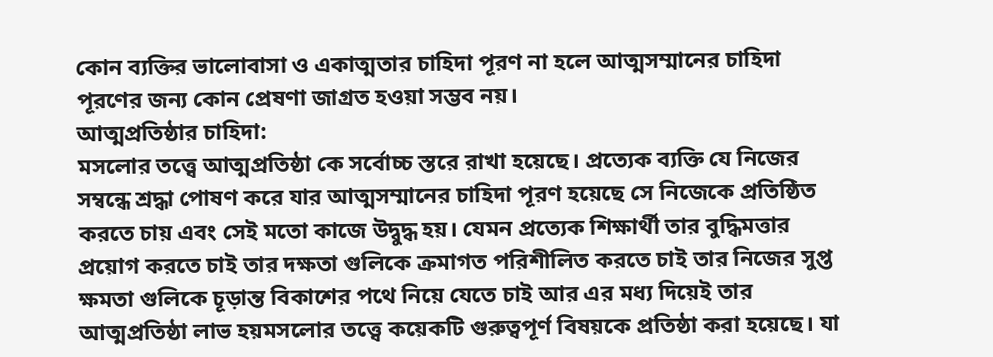কোন ব্যক্তির ভালোবাসা ও একাত্মতার চাহিদা পূরণ না হলে আত্মসম্মানের চাহিদা পূরণের জন্য কোন প্রেষণা জাগ্রত হওয়া সম্ভব নয়।
আত্মপ্রতিষ্ঠার চাহিদা:
মসলোর তত্ত্বে আত্মপ্রতিষ্ঠা কে সর্বোচ্চ স্তরে রাখা হয়েছে। প্রত্যেক ব্যক্তি যে নিজের সম্বন্ধে শ্রদ্ধা পোষণ করে যার আত্মসম্মানের চাহিদা পূরণ হয়েছে সে নিজেকে প্রতিষ্ঠিত করতে চায় এবং সেই মতো কাজে উদ্বুদ্ধ হয়। যেমন প্রত্যেক শিক্ষার্থী তার বুদ্ধিমত্তার প্রয়োগ করতে চাই তার দক্ষতা গুলিকে ক্রমাগত পরিশীলিত করতে চাই তার নিজের সুপ্ত ক্ষমতা গুলিকে চূড়ান্ত বিকাশের পথে নিয়ে যেতে চাই আর এর মধ্য দিয়েই তার আত্মপ্রতিষ্ঠা লাভ হয়মসলোর তত্ত্বে কয়েকটি গুরুত্বপূর্ণ বিষয়কে প্রতিষ্ঠা করা হয়েছে। যা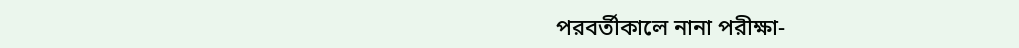পরবর্তীকালে নানা পরীক্ষা-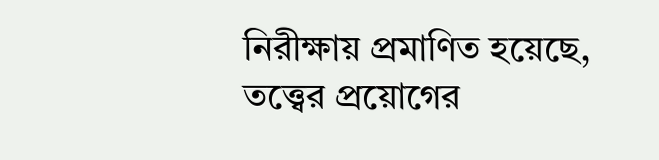নিরীক্ষায় প্রমাণিত হয়েছে, তত্ত্বের প্রয়োগের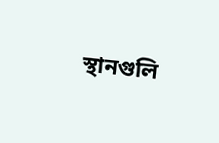স্থানগুলি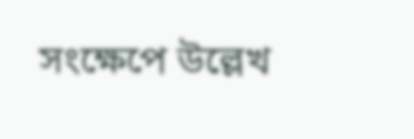সংক্ষেপে উল্লেখ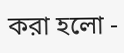করা হলো -